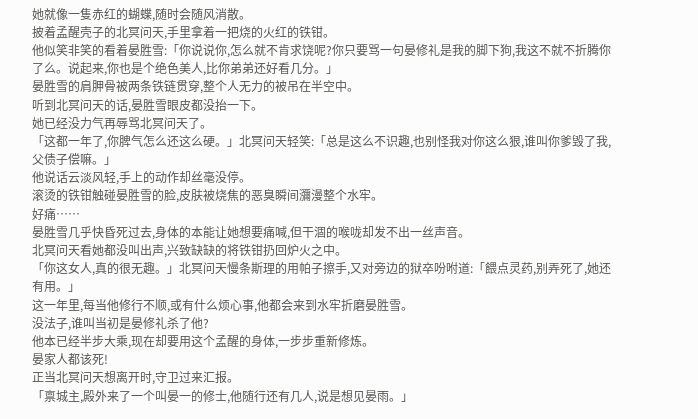她就像一隻赤红的蝴蝶,随时会随风消散。
披着孟醒壳子的北冥问天,手里拿着一把烧的火红的铁钳。
他似笑非笑的看着晏胜雪:「你说说你,怎么就不肯求饶呢?你只要骂一句晏修礼是我的脚下狗,我这不就不折腾你了么。说起来,你也是个绝色美人,比你弟弟还好看几分。」
晏胜雪的肩胛骨被两条铁链贯穿,整个人无力的被吊在半空中。
听到北冥问天的话,晏胜雪眼皮都没抬一下。
她已经没力气再辱骂北冥问天了。
「这都一年了,你脾气怎么还这么硬。」北冥问天轻笑:「总是这么不识趣,也别怪我对你这么狠,谁叫你爹毁了我,父债子偿嘛。」
他说话云淡风轻,手上的动作却丝毫没停。
滚烫的铁钳触碰晏胜雪的脸,皮肤被烧焦的恶臭瞬间瀰漫整个水牢。
好痛……
晏胜雪几乎快昏死过去,身体的本能让她想要痛喊,但干涸的喉咙却发不出一丝声音。
北冥问天看她都没叫出声,兴致缺缺的将铁钳扔回炉火之中。
「你这女人,真的很无趣。」北冥问天慢条斯理的用帕子擦手,又对旁边的狱卒吩咐道:「餵点灵药,别弄死了,她还有用。」
这一年里,每当他修行不顺,或有什么烦心事,他都会来到水牢折磨晏胜雪。
没法子,谁叫当初是晏修礼杀了他?
他本已经半步大乘,现在却要用这个孟醒的身体,一步步重新修炼。
晏家人都该死!
正当北冥问天想离开时,守卫过来汇报。
「禀城主,殿外来了一个叫晏一的修士,他随行还有几人,说是想见晏雨。」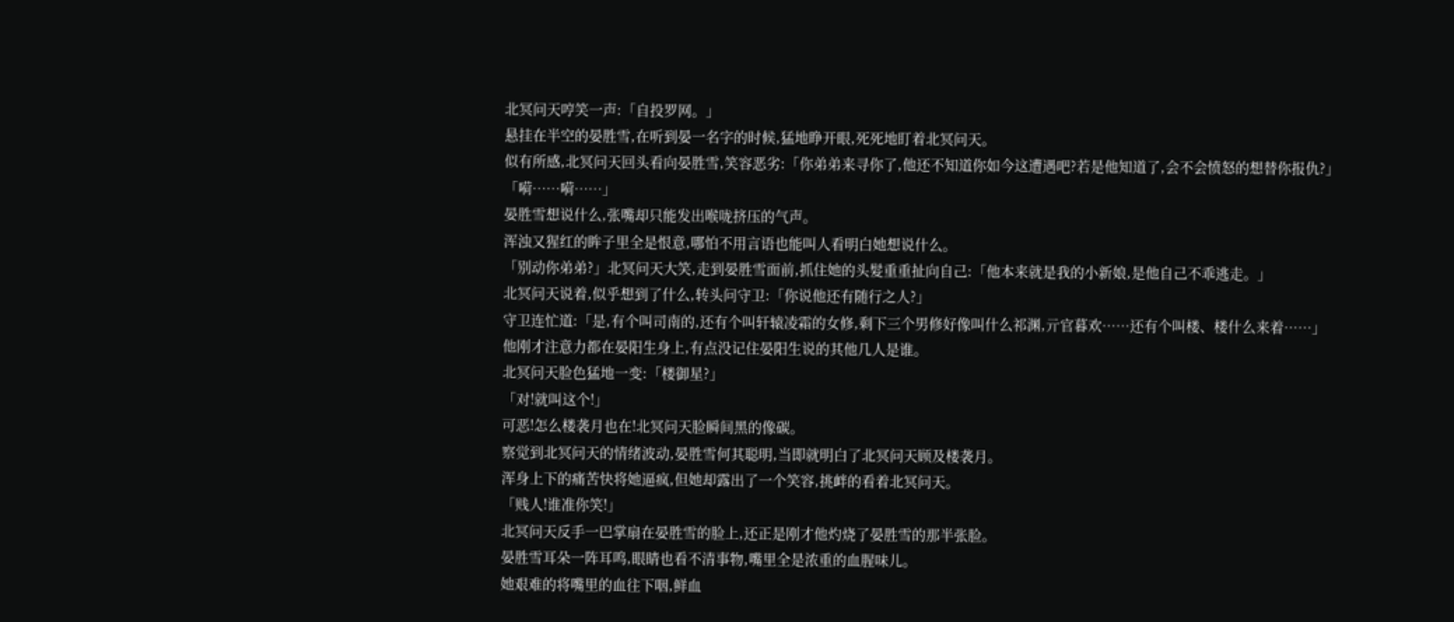北冥问天哼笑一声:「自投罗网。」
悬挂在半空的晏胜雪,在听到晏一名字的时候,猛地睁开眼,死死地盯着北冥问天。
似有所感,北冥问天回头看向晏胜雪,笑容恶劣:「你弟弟来寻你了,他还不知道你如今这遭遇吧?若是他知道了,会不会愤怒的想替你报仇?」
「嗬……嗬……」
晏胜雪想说什么,张嘴却只能发出喉咙挤压的气声。
浑浊又猩红的眸子里全是恨意,哪怕不用言语也能叫人看明白她想说什么。
「别动你弟弟?」北冥问天大笑,走到晏胜雪面前,抓住她的头髮重重扯向自己:「他本来就是我的小新娘,是他自己不乖逃走。」
北冥问天说着,似乎想到了什么,转头问守卫:「你说他还有随行之人?」
守卫连忙道:「是,有个叫司南的,还有个叫轩辕凌霜的女修,剩下三个男修好像叫什么祁渊,亓官暮欢……还有个叫楼、楼什么来着……」
他刚才注意力都在晏阳生身上,有点没记住晏阳生说的其他几人是谁。
北冥问天脸色猛地一变:「楼御星?」
「对!就叫这个!」
可恶!怎么楼袭月也在!北冥问天脸瞬间黑的像碳。
察觉到北冥问天的情绪波动,晏胜雪何其聪明,当即就明白了北冥问天顾及楼袭月。
浑身上下的痛苦快将她逼疯,但她却露出了一个笑容,挑衅的看着北冥问天。
「贱人!谁准你笑!」
北冥问天反手一巴掌扇在晏胜雪的脸上,还正是刚才他灼烧了晏胜雪的那半张脸。
晏胜雪耳朵一阵耳鸣,眼睛也看不清事物,嘴里全是浓重的血腥味儿。
她艰难的将嘴里的血往下咽,鲜血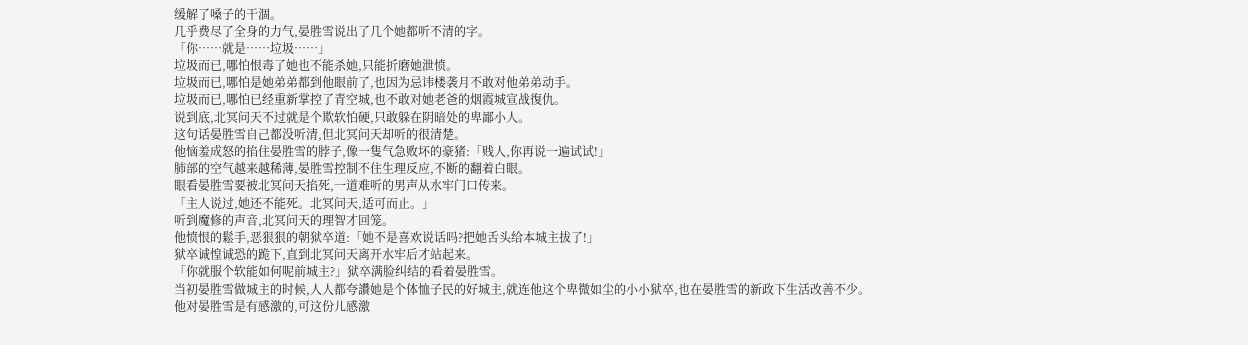缓解了嗓子的干涸。
几乎费尽了全身的力气,晏胜雪说出了几个她都听不清的字。
「你……就是……垃圾……」
垃圾而已,哪怕恨毒了她也不能杀她,只能折磨她泄愤。
垃圾而已,哪怕是她弟弟都到他眼前了,也因为忌讳楼袭月不敢对他弟弟动手。
垃圾而已,哪怕已经重新掌控了青空城,也不敢对她老爸的烟霞城宣战復仇。
说到底,北冥问天不过就是个欺软怕硬,只敢躲在阴暗处的卑鄙小人。
这句话晏胜雪自己都没听清,但北冥问天却听的很清楚。
他恼羞成怒的掐住晏胜雪的脖子,像一隻气急败坏的豪猪:「贱人,你再说一遍试试!」
肺部的空气越来越稀薄,晏胜雪控制不住生理反应,不断的翻着白眼。
眼看晏胜雪要被北冥问天掐死,一道难听的男声从水牢门口传来。
「主人说过,她还不能死。北冥问天,适可而止。」
听到魔修的声音,北冥问天的理智才回笼。
他愤恨的鬆手,恶狠狠的朝狱卒道:「她不是喜欢说话吗?把她舌头给本城主拔了!」
狱卒诚惶诚恐的跪下,直到北冥问天离开水牢后才站起来。
「你就服个软能如何呢前城主?」狱卒满脸纠结的看着晏胜雪。
当初晏胜雪做城主的时候,人人都夸讚她是个体恤子民的好城主,就连他这个卑微如尘的小小狱卒,也在晏胜雪的新政下生活改善不少。
他对晏胜雪是有感激的,可这份儿感激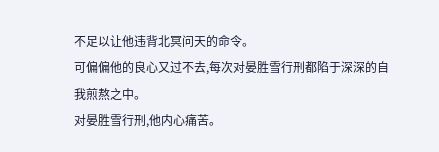不足以让他违背北冥问天的命令。
可偏偏他的良心又过不去,每次对晏胜雪行刑都陷于深深的自我煎熬之中。
对晏胜雪行刑,他内心痛苦。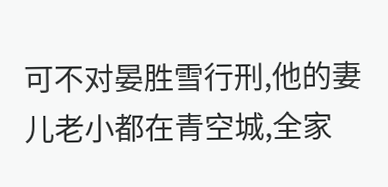可不对晏胜雪行刑,他的妻儿老小都在青空城,全家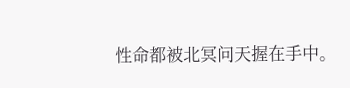性命都被北冥问天握在手中。